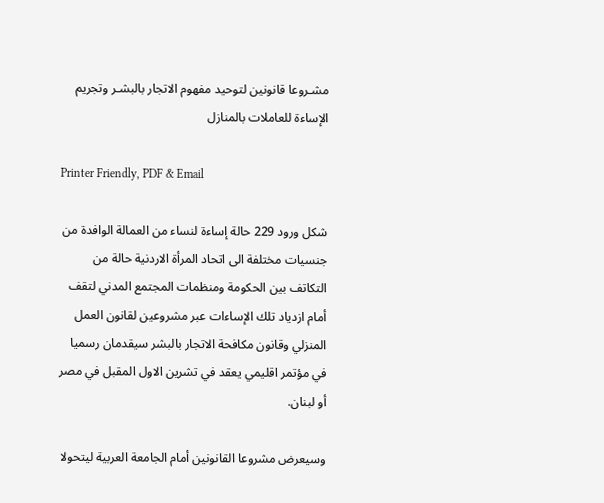مشـروعا قانونين لتوحيد مفهوم الاتجار بالبشـر وتجريم الإساءة للعاملات بالمنازل

Printer Friendly, PDF & Email

شكل ورود 229 حالة إساءة لنساء من العمالة الوافدة من جنسيات مختلفة الى اتحاد المرأة الاردنية حالة من التكاتف بين الحكومة ومنظمات المجتمع المدني لتقف أمام ازدياد تلك الإساءات عبر مشروعين لقانون العمل المنزلي وقانون مكافحة الاتجار بالبشر سيقدمان رسميا في مؤتمر اقليمي يعقد في تشرين الاول المقبل في مصر أو لبنان.

وسيعرض مشروعا القانونين أمام الجامعة العربية ليتحولا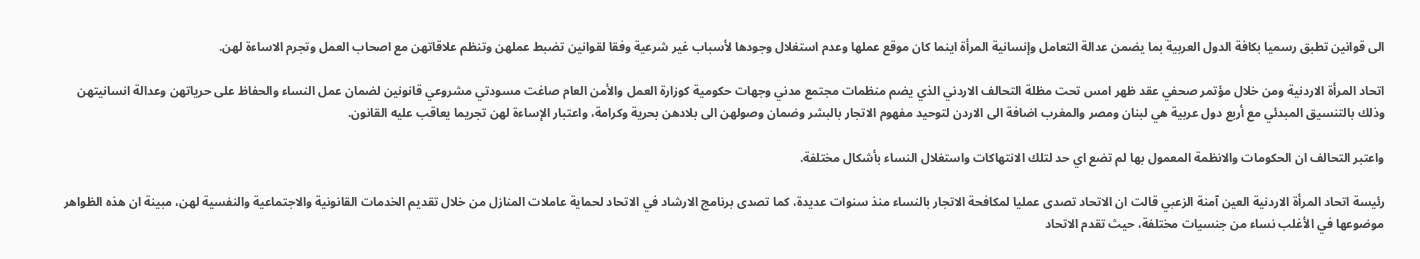الى قوانين تطبق رسميا بكافة الدول العربية بما يضمن عدالة التعامل وإنسانية المرأة اينما كان موقع عملها وعدم استغلال وجودها لأسباب غير شرعية وفقا لقوانين تضبط عملهن وتنظم علاقاتهن مع اصحاب العمل وتجرم الاساءة لهن.

اتحاد المرأة الاردنية ومن خلال مؤتمر صحفي عقد ظهر امس تحت مظلة التحالف الاردني الذي يضم منظمات مجتمع مدني وجهات حكومية كوزارة العمل والأمن العام صاغت مسودتي مشروعي قانونين لضمان عمل النساء والحفاظ على حرياتهن وعدالة انسانيتهن وذلك بالتنسيق المبدئي مع أربع دول عربية هي لبنان ومصر والمغرب اضافة الى الاردن لتوحيد مفهوم الاتجار بالبشر وضمان وصولهن الى بلادهن بحرية وكرامة، واعتبار الإساءة لهن تجريما يعاقب عليه القانون.

واعتبر التحالف ان الحكومات والانظمة المعمول بها لم تضع اي حد لتلك الانتهاكات واستغلال النساء بأشكال مختلفة.

رئيسة اتحاد المرأة الاردنية العين آمنة الزعبي قالت ان الاتحاد تصدى عمليا لمكافحة الاتجار بالنساء منذ سنوات عديدة، كما تصدى برنامج الارشاد في الاتحاد لحماية عاملات المنازل من خلال تقديم الخدمات القانونية والاجتماعية والنفسية لهن، مبينة ان هذه الظواهر موضوعها في الأغلب نساء من جنسيات مختلفة، حيث تقدم الاتحاد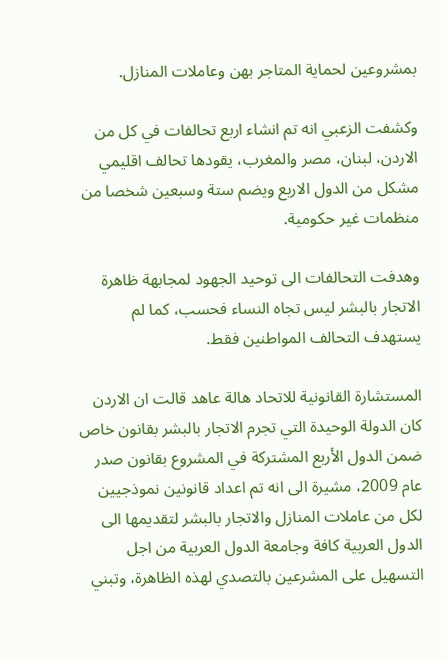بمشروعين لحماية المتاجر بهن وعاملات المنازل.

وكشفت الزعبي انه تم انشاء اربع تحالفات في كل من الاردن، لبنان، مصر والمغرب، يقودها تحالف اقليمي مشكل من الدول الاربع ويضم ستة وسبعين شخصا من منظمات غير حكومية.

وهدفت التحالفات الى توحيد الجهود لمجابهة ظاهرة الاتجار بالبشر ليس تجاه النساء فحسب، كما لم يستهدف التحالف المواطنين فقط.

المستشارة القانونية للاتحاد هالة عاهد قالت ان الاردن كان الدولة الوحيدة التي تجرم الاتجار بالبشر بقانون خاص ضمن الدول الأربع المشتركة في المشروع بقانون صدر عام 2009، مشيرة الى انه تم اعداد قانونين نموذجيين لكل من عاملات المنازل والاتجار بالبشر لتقديمها الى الدول العربية كافة وجامعة الدول العربية من اجل التسهيل على المشرعين بالتصدي لهذه الظاهرة، وتبني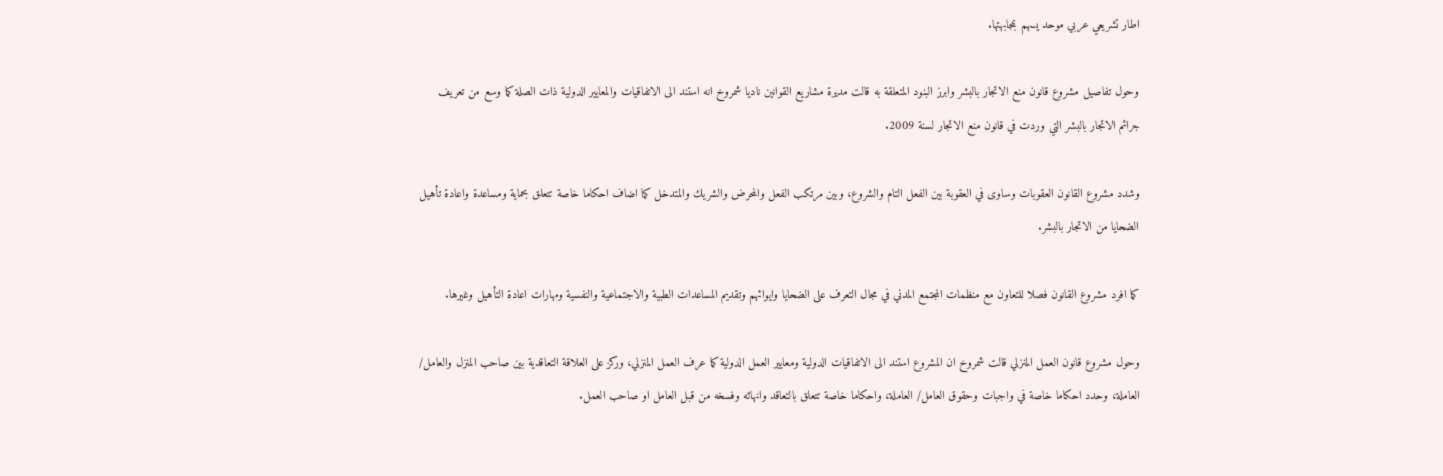اطار تشريعي عربي موحد يسهم بمجابهتها.

وحول تفاصيل مشروع قانون منع الاتجار بالبشر وابرز البنود المتعلقة به قالت مديرة مشاريع القوانين ناديا شمروخ انه استند الى الاتفاقيات والمعايير الدولية ذات الصلة كما وسع من تعريف جرائم الاتجار بالبشر التي وردت في قانون منع الاتجار لسنة 2009.

وشدد مشروع القانون العقوبات وساوى في العقوبة بين الفعل التام والشروع، وبين مرتكب الفعل والمحرض والشريك والمتدخل كما اضاف احكاما خاصة تتعلق بحماية ومساعدة واعادة تأهيل الضحايا من الاتجار بالبشر.

كما افرد مشروع القانون فصلا للتعاون مع منظمات المجتمع المدني في مجال التعرف على الضحايا وايوائهم وتقديم المساعدات الطبية والاجتماعية والنفسية ومهارات اعادة التأهيل وغيرها.

وحول مشروع قانون العمل المنزلي قالت شمروخ ان المشروع استند الى الاتفاقيات الدولية ومعايير العمل الدولية كما عرف العمل المنزلي، وركز على العلاقة التعاقدية بين صاحب المنزل والعامل/ العاملة، وحدد احكاما خاصة في واجبات وحقوق العامل/ العاملة، واحكاما خاصة تتعلق بالتعاقد وانهائه وفسخه من قبل العامل او صاحب العمل.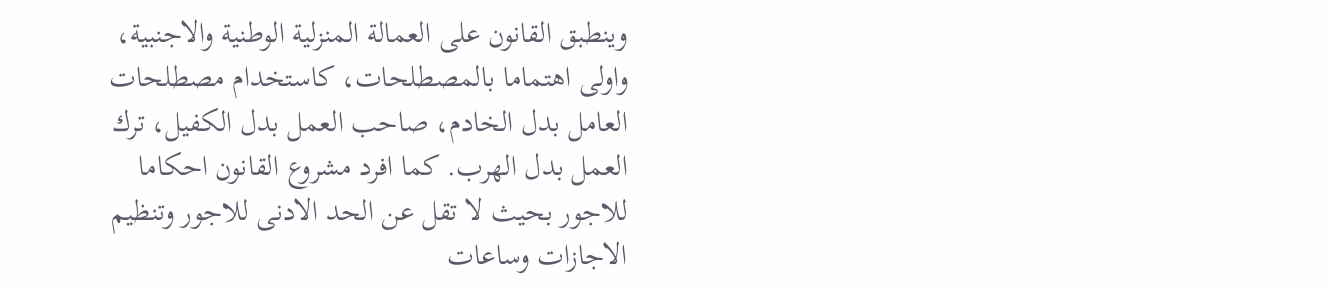وينطبق القانون على العمالة المنزلية الوطنية والاجنبية، واولى اهتماما بالمصطلحات، كاستخدام مصطلحات العامل بدل الخادم، صاحب العمل بدل الكفيل، ترك العمل بدل الهرب. كما افرد مشروع القانون احكاما للاجور بحيث لا تقل عن الحد الادنى للاجور وتنظيم الاجازات وساعات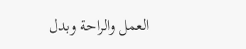العمل والراحة وبدل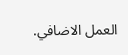العمل الاضافي.